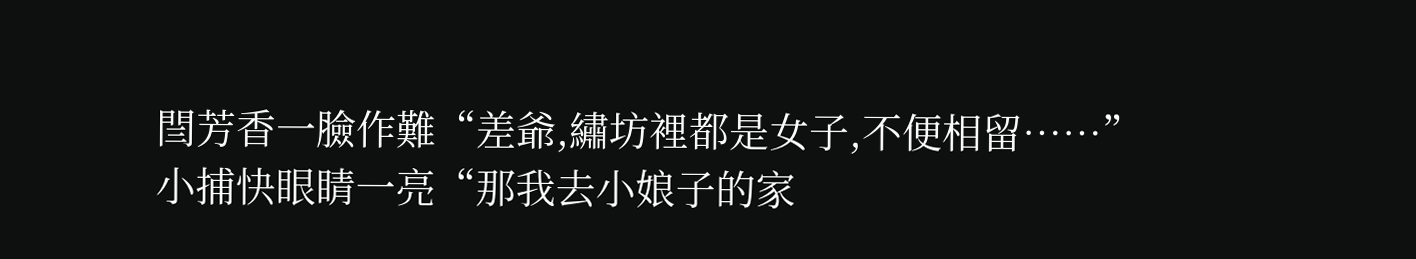閆芳香一臉作難“差爺,繡坊裡都是女子,不便相留……”
小捕快眼睛一亮“那我去小娘子的家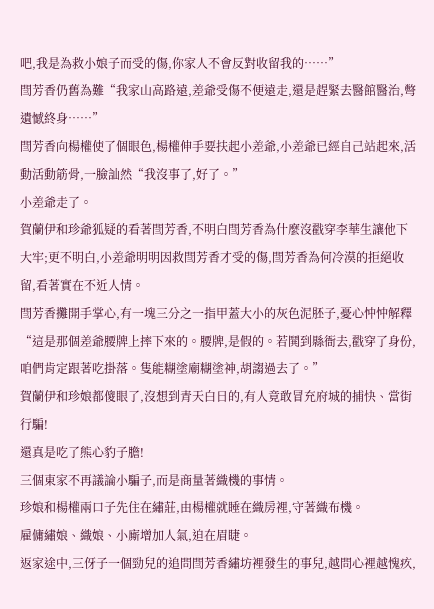吧,我是為救小娘子而受的傷,你家人不會反對收留我的……”
閆芳香仍舊為難“我家山高路遠,差爺受傷不便遠走,還是趕緊去醫館醫治,彆遺憾終身……”
閆芳香向楊權使了個眼色,楊權伸手要扶起小差爺,小差爺已經自己站起來,活動活動筋骨,一臉訕然“我沒事了,好了。”
小差爺走了。
賀蘭伊和珍爺狐疑的看著閆芳香,不明白閆芳香為什麼沒戳穿李華生讓他下大牢;更不明白,小差爺明明因救閆芳香才受的傷,閆芳香為何冷漠的拒絕收留,看著實在不近人情。
閆芳香攤開手掌心,有一塊三分之一指甲蓋大小的灰色泥胚子,憂心忡忡解釋“這是那個差爺腰牌上摔下來的。腰牌,是假的。若鬨到縣衙去,戳穿了身份,咱們肯定跟著吃掛落。隻能糊塗廟糊塗神,胡謅過去了。”
賀蘭伊和珍娘都傻眼了,沒想到青天白日的,有人竟敢冒充府城的捕快、當街行騙!
還真是吃了熊心豹子膽!
三個東家不再議論小騙子,而是商量著織機的事情。
珍娘和楊權兩口子先住在繡莊,由楊權就睡在織房裡,守著織布機。
雇傭繡娘、織娘、小廝增加人氣,迫在眉睫。
返家途中,三伢子一個勁兒的追問閆芳香繡坊裡發生的事兒,越問心裡越愧疚,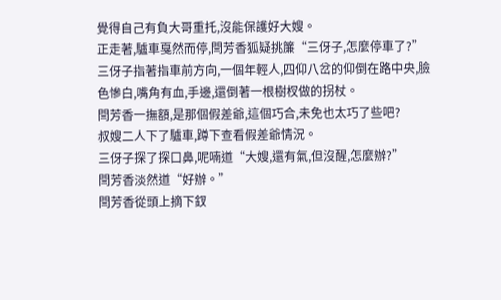覺得自己有負大哥重托,沒能保護好大嫂。
正走著,驢車戛然而停,閆芳香狐疑挑簾“三伢子,怎麼停車了?”
三伢子指著指車前方向,一個年輕人,四仰八岔的仰倒在路中央,臉色慘白,嘴角有血,手邊,還倒著一根樹杈做的拐杖。
閆芳香一撫額,是那個假差爺,這個巧合,未免也太巧了些吧?
叔嫂二人下了驢車,蹲下查看假差爺情況。
三伢子探了探口鼻,呢喃道“大嫂,還有氣,但沒醒,怎麼辦?”
閆芳香淡然道“好辦。”
閆芳香從頭上摘下釵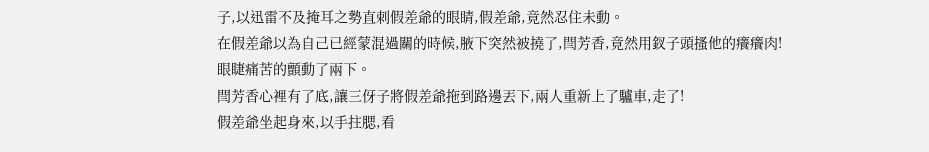子,以迅雷不及掩耳之勢直刺假差爺的眼睛,假差爺,竟然忍住未動。
在假差爺以為自己已經蒙混過關的時候,腋下突然被撓了,閆芳香,竟然用釵子頭搔他的癢癢肉!
眼睫痛苦的顫動了兩下。
閆芳香心裡有了底,讓三伢子將假差爺拖到路邊丟下,兩人重新上了驢車,走了!
假差爺坐起身來,以手拄腮,看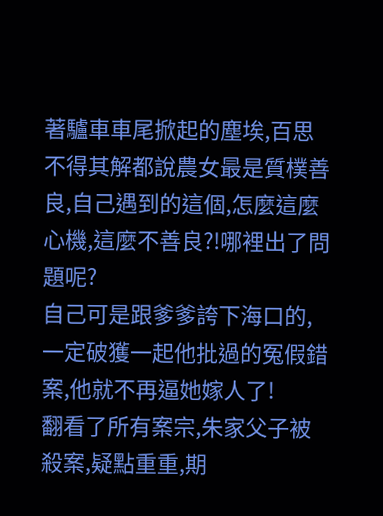著驢車車尾掀起的塵埃,百思不得其解都說農女最是質樸善良,自己遇到的這個,怎麼這麼心機,這麼不善良?!哪裡出了問題呢?
自己可是跟爹爹誇下海口的,一定破獲一起他批過的冤假錯案,他就不再逼她嫁人了!
翻看了所有案宗,朱家父子被殺案,疑點重重,期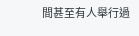間甚至有人舉行過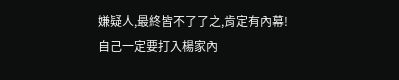嫌疑人,最終皆不了了之,肯定有內幕!
自己一定要打入楊家內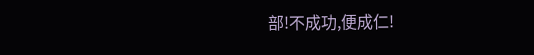部!不成功,便成仁!